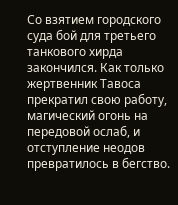Со взятием городского суда бой для третьего танкового хирда закончился. Как только жертвенник Тавоса прекратил свою работу, магический огонь на передовой ослаб, и отступление неодов превратилось в бегство.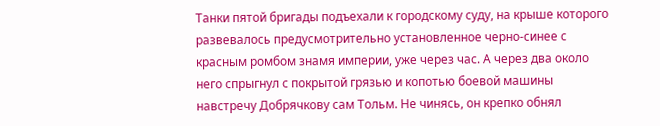Танки пятой бригады подъехали к городскому суду, на крыше которого развевалось предусмотрительно установленное черно-синее с красным ромбом знамя империи, уже через час. А через два около него спрыгнул с покрытой грязью и копотью боевой машины навстречу Добрячкову сам Тольм. Не чинясь, он крепко обнял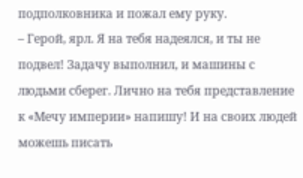подполковника и пожал ему руку.
– Герой, ярл. Я на тебя надеялся, и ты не подвел! Задачу выполнил, и машины с людьми сберег. Лично на тебя представление к «Мечу империи» напишу! И на своих людей можешь писать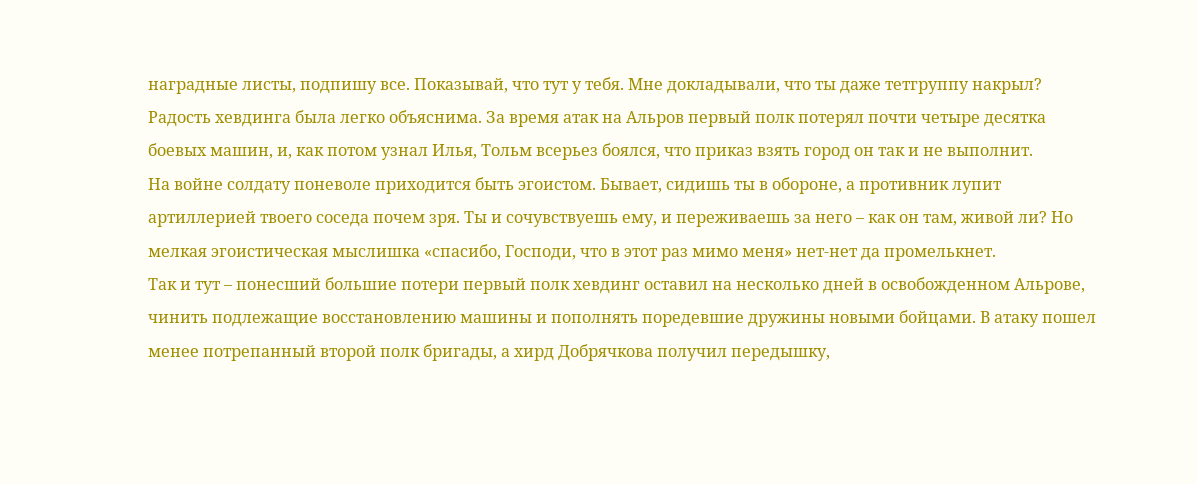наградные листы, подпишу все. Показывай, что тут у тебя. Мне докладывали, что ты даже тетгруппу накрыл?
Радость хевдинга была легко объяснима. За время атак на Альров первый полк потерял почти четыре десятка боевых машин, и, как потом узнал Илья, Тольм всерьез боялся, что приказ взять город он так и не выполнит.
На войне солдату поневоле приходится быть эгоистом. Бывает, сидишь ты в обороне, а противник лупит артиллерией твоего соседа почем зря. Ты и сочувствуешь ему, и переживаешь за него – как он там, живой ли? Но мелкая эгоистическая мыслишка «спасибо, Господи, что в этот раз мимо меня» нет-нет да промелькнет.
Так и тут – понесший большие потери первый полк хевдинг оставил на несколько дней в освобожденном Альрове, чинить подлежащие восстановлению машины и пополнять поредевшие дружины новыми бойцами. В атаку пошел менее потрепанный второй полк бригады, а хирд Добрячкова получил передышку,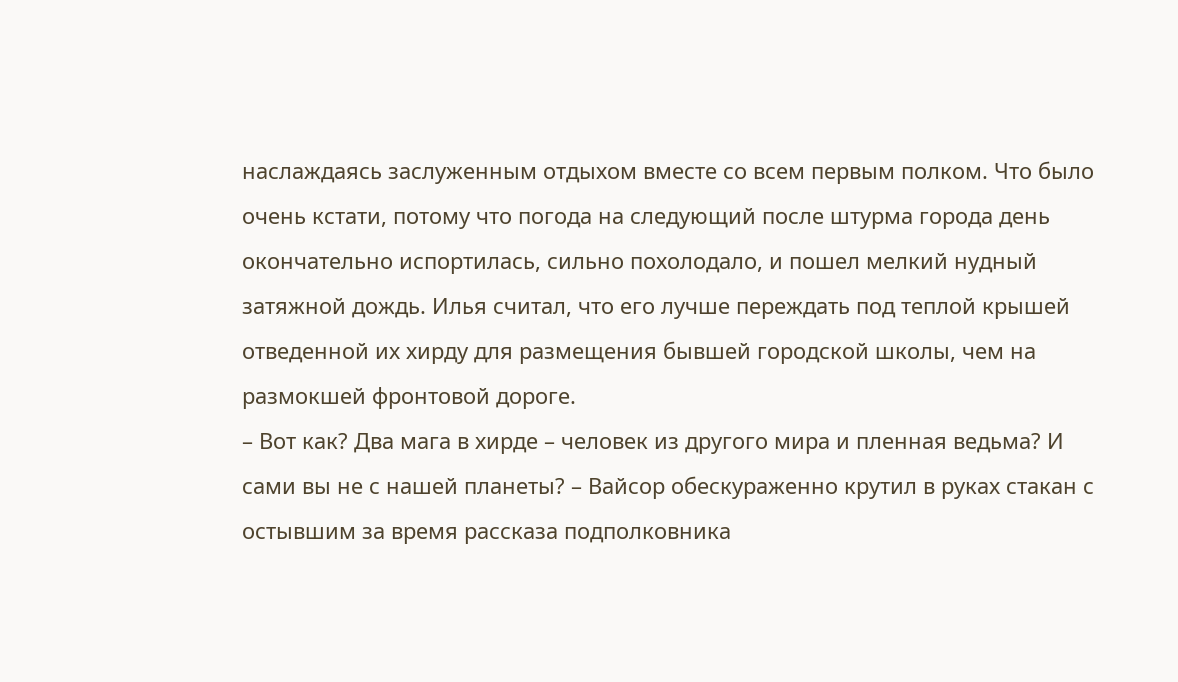наслаждаясь заслуженным отдыхом вместе со всем первым полком. Что было очень кстати, потому что погода на следующий после штурма города день окончательно испортилась, сильно похолодало, и пошел мелкий нудный затяжной дождь. Илья считал, что его лучше переждать под теплой крышей отведенной их хирду для размещения бывшей городской школы, чем на размокшей фронтовой дороге.
– Вот как? Два мага в хирде – человек из другого мира и пленная ведьма? И сами вы не с нашей планеты? – Вайсор обескураженно крутил в руках стакан с остывшим за время рассказа подполковника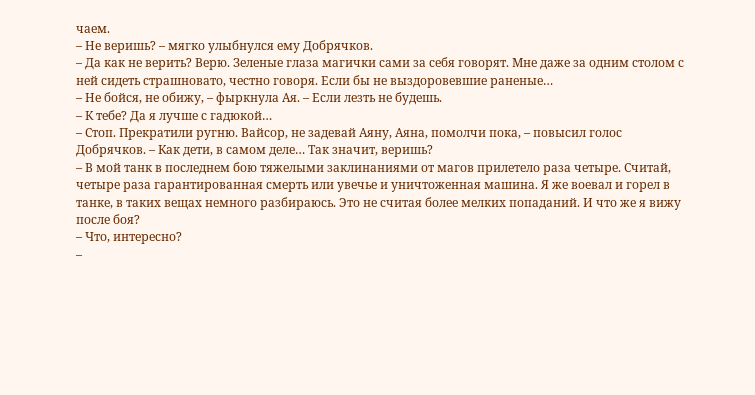чаем.
– Не веришь? – мягко улыбнулся ему Добрячков.
– Да как не верить? Верю. Зеленые глаза магички сами за себя говорят. Мне даже за одним столом с ней сидеть страшновато, честно говоря. Если бы не выздоровевшие раненые…
– Не бойся, не обижу, – фыркнула Ая. – Если лезть не будешь.
– К тебе? Да я лучше с гадюкой…
– Стоп. Прекратили ругню. Вайсор, не задевай Аяну, Аяна, помолчи пока, – повысил голос Добрячков. – Как дети, в самом деле… Так значит, веришь?
– В мой танк в последнем бою тяжелыми заклинаниями от магов прилетело раза четыре. Считай, четыре раза гарантированная смерть или увечье и уничтоженная машина. Я же воевал и горел в танке, в таких вещах немного разбираюсь. Это не считая более мелких попаданий. И что же я вижу после боя?
– Что, интересно?
–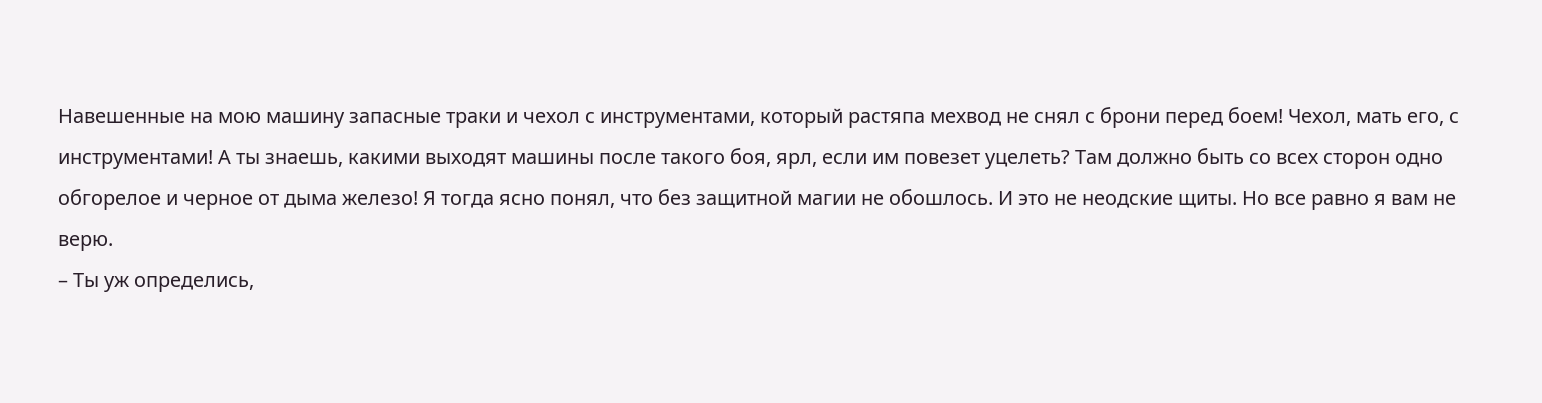Навешенные на мою машину запасные траки и чехол с инструментами, который растяпа мехвод не снял с брони перед боем! Чехол, мать его, с инструментами! А ты знаешь, какими выходят машины после такого боя, ярл, если им повезет уцелеть? Там должно быть со всех сторон одно обгорелое и черное от дыма железо! Я тогда ясно понял, что без защитной магии не обошлось. И это не неодские щиты. Но все равно я вам не верю.
– Ты уж определись,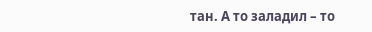тан. А то заладил – то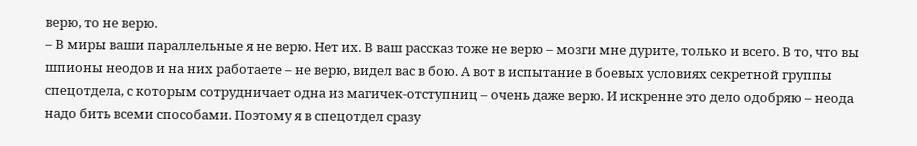верю, то не верю.
– В миры ваши параллельные я не верю. Нет их. В ваш рассказ тоже не верю – мозги мне дурите, только и всего. В то, что вы шпионы неодов и на них работаете – не верю, видел вас в бою. А вот в испытание в боевых условиях секретной группы спецотдела, с которым сотрудничает одна из магичек-отступниц – очень даже верю. И искренне это дело одобряю – неода надо бить всеми способами. Поэтому я в спецотдел сразу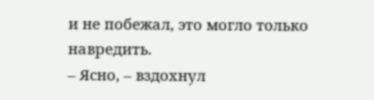и не побежал, это могло только навредить.
– Ясно, – вздохнул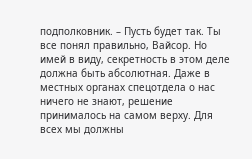подполковник. – Пусть будет так. Ты все понял правильно, Вайсор. Но имей в виду, секретность в этом деле должна быть абсолютная. Даже в местных органах спецотдела о нас ничего не знают, решение принималось на самом верху. Для всех мы должны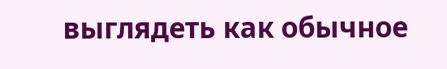выглядеть как обычное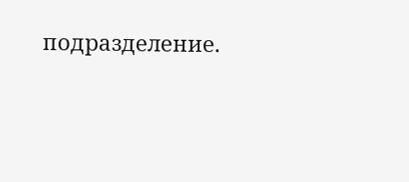подразделение.